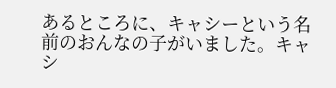あるところに、キャシーという名前のおんなの子がいました。キャシ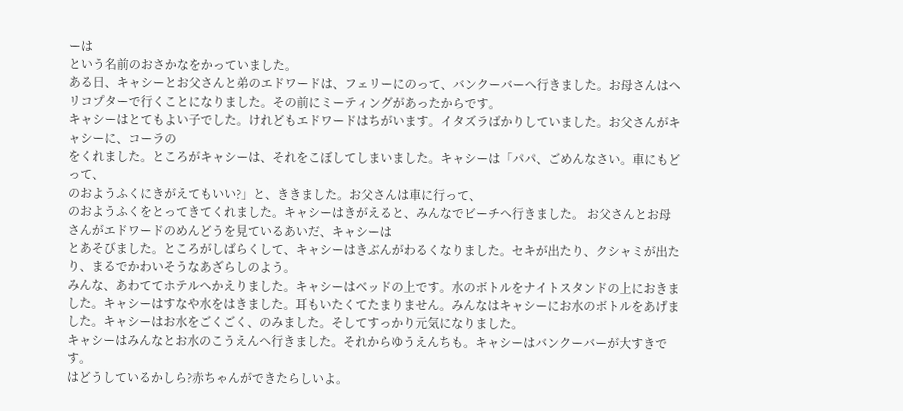ーは
という名前のおさかなをかっていました。
ある日、キャシーとお父さんと弟のエドワードは、フェリーにのって、バンクーバーへ行きました。お母さんはヘリコプターで行くことになりました。その前にミーティングがあったからです。
キャシーはとてもよい子でした。けれどもエドワードはちがいます。イタズラばかりしていました。お父さんがキャシーに、コーラの
をくれました。ところがキャシーは、それをこぼしてしまいました。キャシーは「パパ、ごめんなさい。車にもどって、
のおようふくにきがえてもいい?」と、ききました。お父さんは車に行って、
のおようふくをとってきてくれました。キャシーはきがえると、みんなでビーチへ行きました。 お父さんとお母さんがエドワードのめんどうを見ているあいだ、キャシーは
とあそびました。ところがしばらくして、キャシーはきぶんがわるくなりました。セキが出たり、クシャミが出たり、まるでかわいそうなあざらしのよう。
みんな、あわててホテルへかえりました。キャシーはベッドの上です。水のボトルをナイトスタンドの上におきました。キャシーはすなや水をはきました。耳もいたくてたまりません。みんなはキャシーにお水のボトルをあげました。キャシーはお水をごくごく、のみました。そしてすっかり元気になりました。
キャシーはみんなとお水のこうえんへ行きました。それからゆうえんちも。キャシーはバンクーバーが大すきです。
はどうしているかしら?赤ちゃんができたらしいよ。